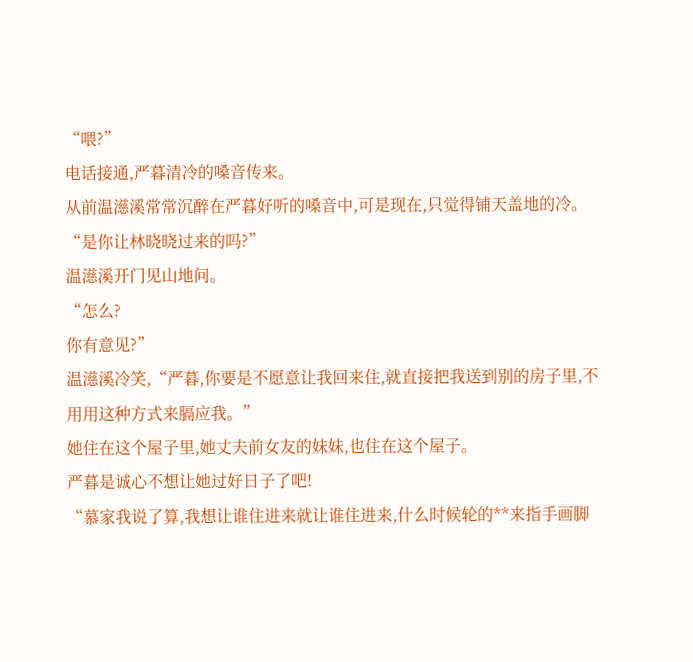“喂?”
电话接通,严暮清冷的嗓音传来。
从前温濨溪常常沉醉在严暮好听的嗓音中,可是现在,只觉得铺天盖地的冷。
“是你让林晓晓过来的吗?”
温濨溪开门见山地问。
“怎么?
你有意见?”
温濨溪冷笑,“严暮,你要是不愿意让我回来住,就直接把我送到别的房子里,不用用这种方式来膈应我。”
她住在这个屋子里,她丈夫前女友的妹妹,也住在这个屋子。
严暮是诚心不想让她过好日子了吧!
“慕家我说了算,我想让谁住进来就让谁住进来,什么时候轮的**来指手画脚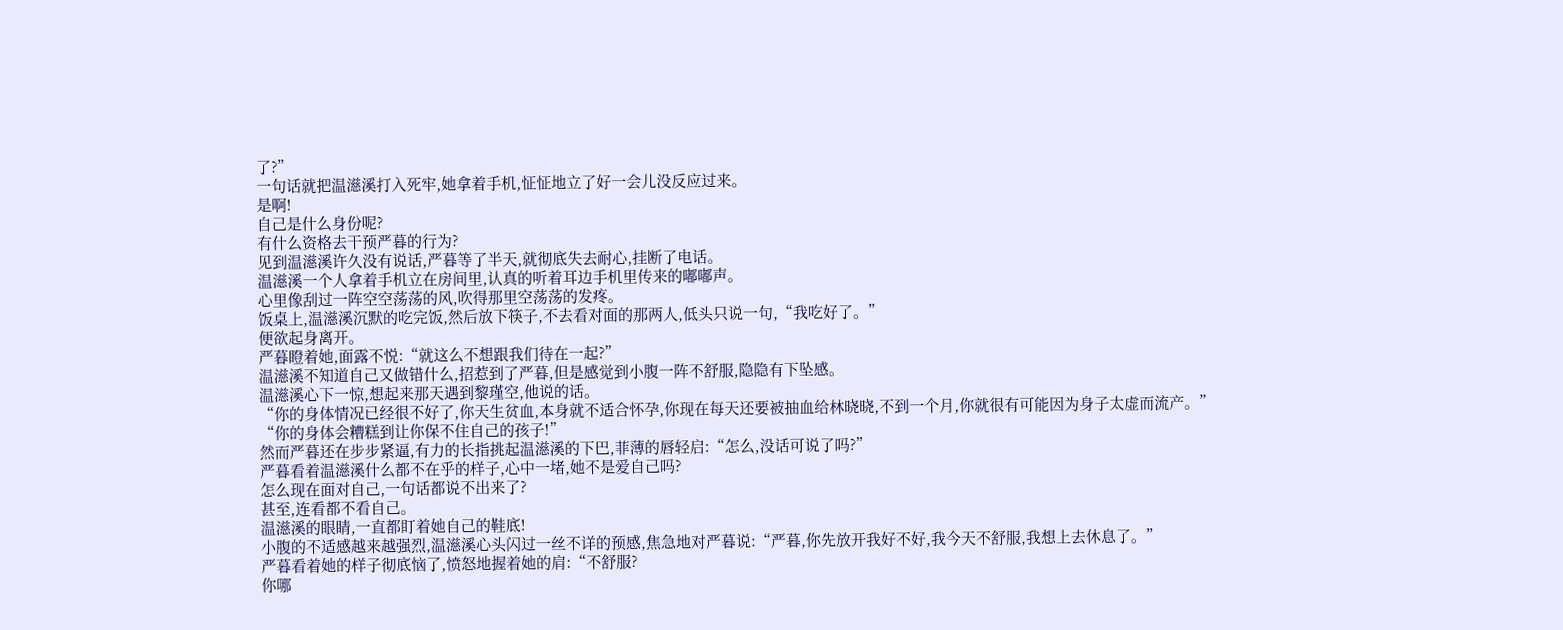了?”
一句话就把温濨溪打入死牢,她拿着手机,怔怔地立了好一会儿没反应过来。
是啊!
自己是什么身份呢?
有什么资格去干预严暮的行为?
见到温濨溪许久没有说话,严暮等了半天,就彻底失去耐心,挂断了电话。
温濨溪一个人拿着手机立在房间里,认真的听着耳边手机里传来的嘟嘟声。
心里像刮过一阵空空荡荡的风,吹得那里空荡荡的发疼。
饭桌上,温濨溪沉默的吃完饭,然后放下筷子,不去看对面的那两人,低头只说一句,“我吃好了。”
便欲起身离开。
严暮瞪着她,面露不悦:“就这么不想跟我们待在一起?”
温濨溪不知道自己又做错什么,招惹到了严暮,但是感觉到小腹一阵不舒服,隐隐有下坠感。
温濨溪心下一惊,想起来那天遇到黎瑾空,他说的话。
“你的身体情况已经很不好了,你天生贫血,本身就不适合怀孕,你现在每天还要被抽血给林晓晓,不到一个月,你就很有可能因为身子太虚而流产。”
“你的身体会糟糕到让你保不住自己的孩子!”
然而严暮还在步步紧逼,有力的长指挑起温濨溪的下巴,菲薄的唇轻启:“怎么,没话可说了吗?”
严暮看着温濨溪什么都不在乎的样子,心中一堵,她不是爱自己吗?
怎么现在面对自己,一句话都说不出来了?
甚至,连看都不看自己。
温濨溪的眼睛,一直都盯着她自己的鞋底!
小腹的不适感越来越强烈,温濨溪心头闪过一丝不详的预感,焦急地对严暮说:“严暮,你先放开我好不好,我今天不舒服,我想上去休息了。”
严暮看着她的样子彻底恼了,愤怒地握着她的肩:“不舒服?
你哪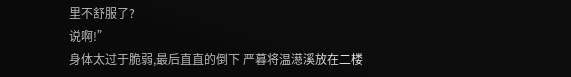里不舒服了?
说啊!”
身体太过于脆弱,最后直直的倒下 严暮将温濨溪放在二楼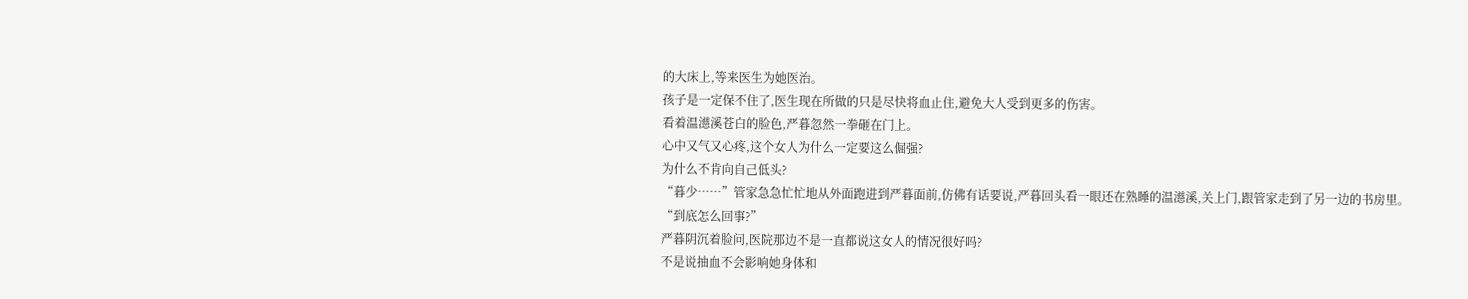的大床上,等来医生为她医治。
孩子是一定保不住了,医生现在所做的只是尽快将血止住,避免大人受到更多的伤害。
看着温濨溪苍白的脸色,严暮忽然一拳砸在门上。
心中又气又心疼,这个女人为什么一定要这么倔强?
为什么不肯向自己低头?
“暮少……”管家急急忙忙地从外面跑进到严暮面前,仿佛有话要说,严暮回头看一眼还在熟睡的温濨溪,关上门,跟管家走到了另一边的书房里。
“到底怎么回事?”
严暮阴沉着脸问,医院那边不是一直都说这女人的情况很好吗?
不是说抽血不会影响她身体和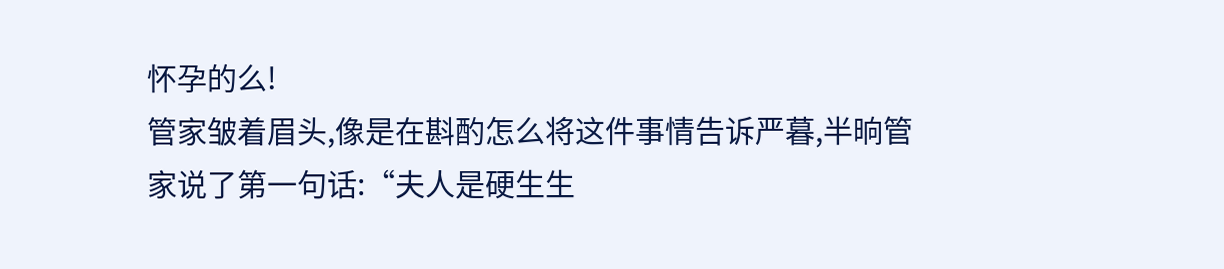怀孕的么!
管家皱着眉头,像是在斟酌怎么将这件事情告诉严暮,半晌管家说了第一句话:“夫人是硬生生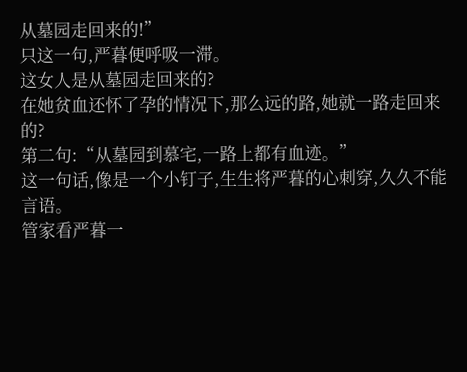从墓园走回来的!”
只这一句,严暮便呼吸一滞。
这女人是从墓园走回来的?
在她贫血还怀了孕的情况下,那么远的路,她就一路走回来的?
第二句:“从墓园到慕宅,一路上都有血迹。”
这一句话,像是一个小钉子,生生将严暮的心刺穿,久久不能言语。
管家看严暮一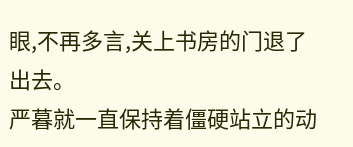眼,不再多言,关上书房的门退了出去。
严暮就一直保持着僵硬站立的动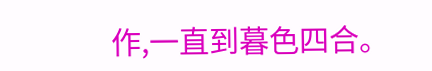作,一直到暮色四合。